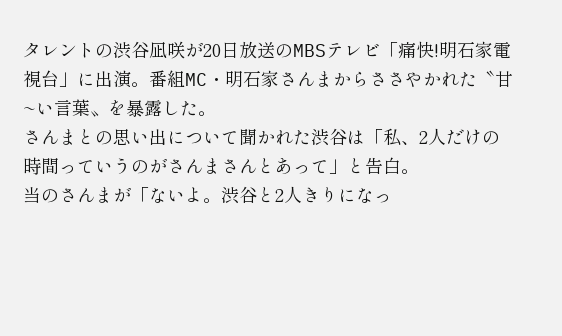タレントの渋谷凪咲が20日放送のMBSテレビ「痛快!明石家電視台」に出演。番組MC・明石家さんまからささやかれた〝甘~い言葉〟を暴露した。
さんまとの思い出について聞かれた渋谷は「私、2人だけの時間っていうのがさんまさんとあって」と告白。
当のさんまが「ないよ。渋谷と2人きりになっ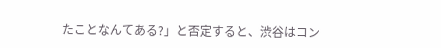たことなんてある?」と否定すると、渋谷はコン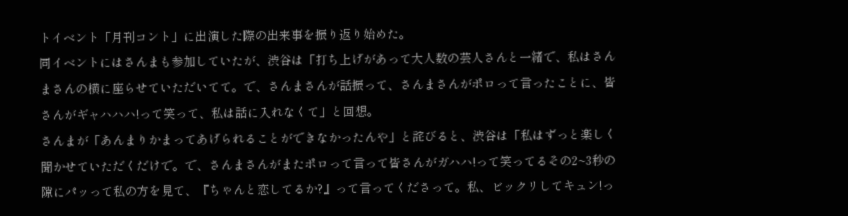トイベント「月刊コント」に出演した際の出来事を振り返り始めた。
同イベントにはさんまも参加していたが、渋谷は「打ち上げがあって大人数の芸人さんと一緒で、私はさんまさんの横に座らせていただいてて。で、さんまさんが話振って、さんまさんがポロって言ったことに、皆さんがギャハハハ!って笑って、私は話に入れなくて」と回想。
さんまが「あんまりかまってあげられることができなかったんや」と詫びると、渋谷は「私はずっと楽しく聞かせていただくだけで。で、さんまさんがまたポロって言って皆さんがガハハ!って笑ってるその2~3秒の隙にパッって私の方を見て、『ちゃんと恋してるか?』って言ってくださって。私、ビックリしてキュン!っ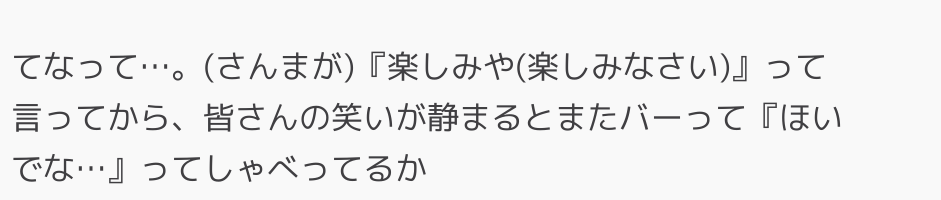てなって…。(さんまが)『楽しみや(楽しみなさい)』って言ってから、皆さんの笑いが静まるとまたバーって『ほいでな…』ってしゃべってるか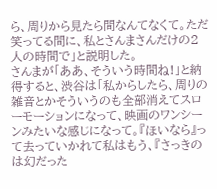ら、周りから見たら間なんてなくて。ただ笑ってる間に、私とさんまさんだけの2人の時間で」と説明した。
さんまが「ああ、そういう時間ね!」と納得すると、渋谷は「私からしたら、周りの雑音とかそういうのも全部消えてスローモーションになって、映画のワンシーンみたいな感じになって。『ほいなら』って去っていかれて私はもう、『さっきのは幻だった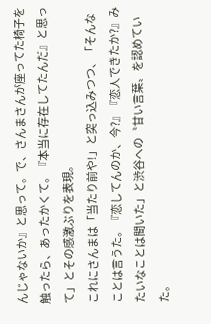んじゃないか』と思って。で、さんまさんが座ってた椅子を触ったら、あったかくて。『本当に存在してたんだ』と思って」とその感激ぶりを表現。
これにさんまは「当たり前や!」と突っ込みつつ、「そんなことは言うた。『恋してんのか、今?』『恋人できたか?』みたいなことは聞いた」と渋谷への〝甘い言葉〟を認めていた。